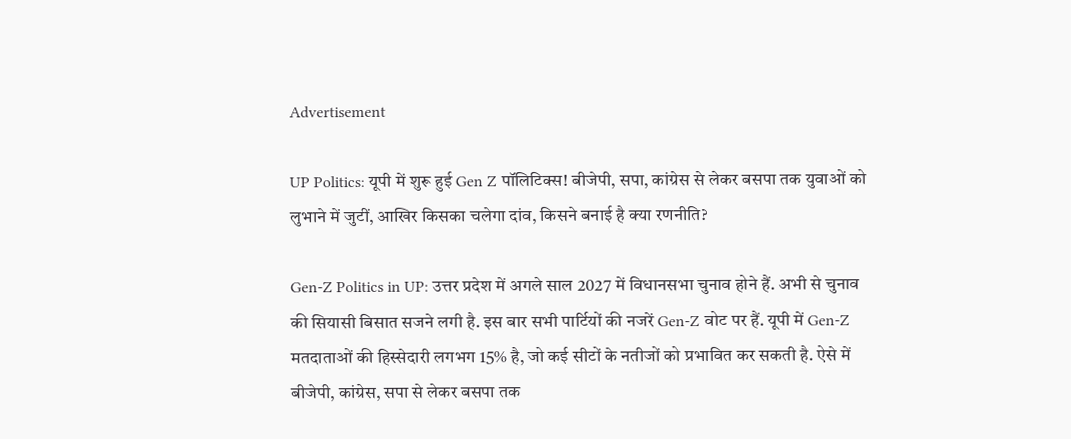Advertisement

UP Politics: यूपी में शुरू हुई Gen Z पॉलिटिक्स! बीजेपी, सपा, कांग्रेस से लेकर बसपा तक युवाओं को लुभाने में जुटीं, आखिर किसका चलेगा दांव, किसने बनाई है क्या रणनीति?

Gen-Z Politics in UP: उत्तर प्रदेश में अगले साल 2027 में विधानसभा चुनाव होने हैं. अभी से चुनाव की सियासी बिसात सजने लगी है. इस बार सभी पार्टियों की नजरें Gen-Z वोट पर हैं. यूपी में Gen-Z मतदाताओं की हिस्सेदारी लगभग 15% है, जो कई सीटों के नतीजों को प्रभावित कर सकती है. ऐसे में बीजेपी, कांग्रेस, सपा से लेकर बसपा तक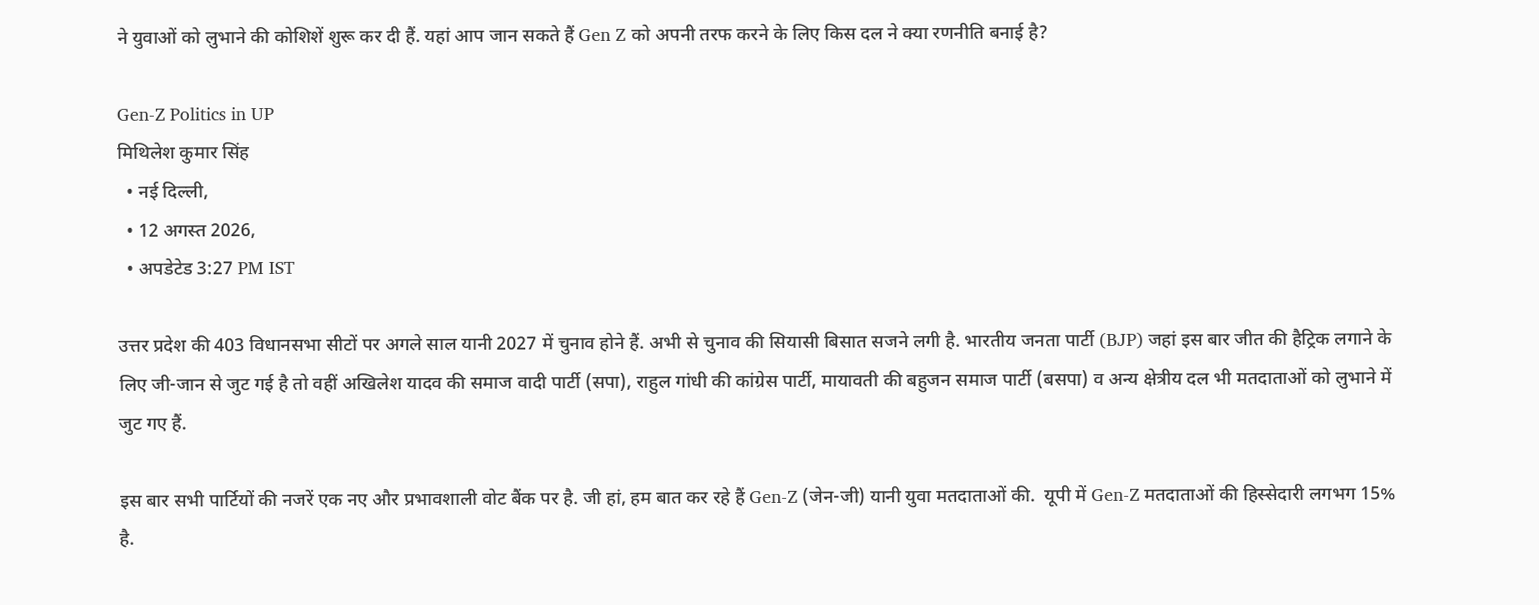ने युवाओं को लुभाने की कोशिशें शुरू कर दी हैं. यहां आप जान सकते हैं Gen Z को अपनी तरफ करने के लिए किस दल ने क्या रणनीति बनाई है?

Gen-Z Politics in UP
मिथिलेश कुमार सिंह
  • नई दिल्ली,
  • 12 अगस्त 2026,
  • अपडेटेड 3:27 PM IST

उत्तर प्रदेश की 403 विधानसभा सीटों पर अगले साल यानी 2027 में चुनाव होने हैं. अभी से चुनाव की सियासी बिसात सजने लगी है. भारतीय जनता पार्टी (BJP) जहां इस बार जीत की हैट्रिक लगाने के लिए जी-जान से जुट गई है तो वहीं अखिलेश यादव की समाज वादी पार्टी (सपा), राहुल गांधी की कांग्रेस पार्टी, मायावती की बहुजन समाज पार्टी (बसपा) व अन्य क्षेत्रीय दल भी मतदाताओं को लुभाने में जुट गए हैं.

इस बार सभी पार्टियों की नजरें एक नए और प्रभावशाली वोट बैंक पर है. जी हां, हम बात कर रहे हैं Gen-Z (जेन-जी) यानी युवा मतदाताओं की.  यूपी में Gen-Z मतदाताओं की हिस्सेदारी लगभग 15% है.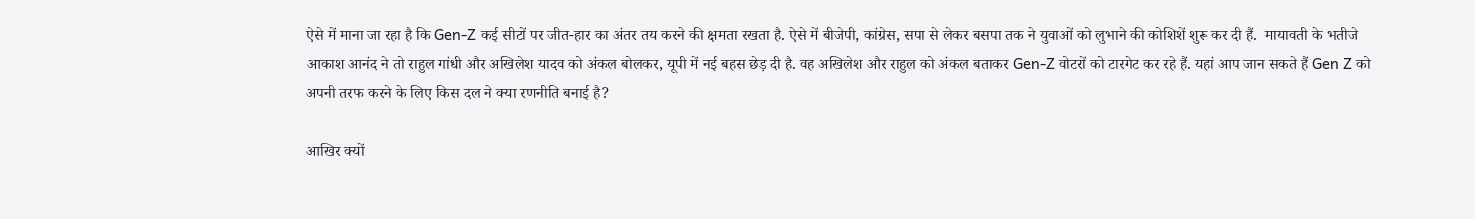ऐसे में माना जा रहा है कि Gen-Z कई सीटों पर जीत-हार का अंतर तय करने की क्षमता रखता है. ऐसे में बीजेपी, कांग्रेस, सपा से लेकर बसपा तक ने युवाओं को लुभाने की कोशिशें शुरू कर दी हैं.  मायावती के भतीजे आकाश आनंद ने तो राहुल गांधी और अखिलेश यादव को अंकल बोलकर, यूपी में नई बहस छेड़ दी है. वह अखिलेश और राहुल को अंकल बताकर Gen-Z वोटरों को टारगेट कर रहे हैं. यहां आप जान सकते हैं Gen Z को अपनी तरफ करने के लिए किस दल ने क्या रणनीति बनाई है?

आखिर क्यों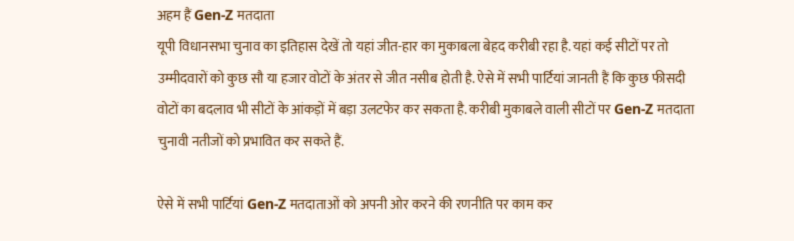अहम हैं Gen-Z मतदाता
यूपी विधानसभा चुनाव का इतिहास देखें तो यहां जीत-हार का मुकाबला बेहद करीबी रहा है. यहां कई सीटों पर तो उम्मीदवारों को कुछ सौ या हजार वोटों के अंतर से जीत नसीब होती है. ऐसे में सभी पार्टियां जानती हैं कि कुछ फीसदी वोटों का बदलाव भी सीटों के आंकड़ों में बड़ा उलटफेर कर सकता है. करीबी मुकाबले वाली सीटों पर Gen-Z मतदाता चुनावी नतीजों को प्रभावित कर सकते हैं.

ऐसे में सभी पार्टियां Gen-Z मतदाताओं को अपनी ओर करने की रणनीति पर काम कर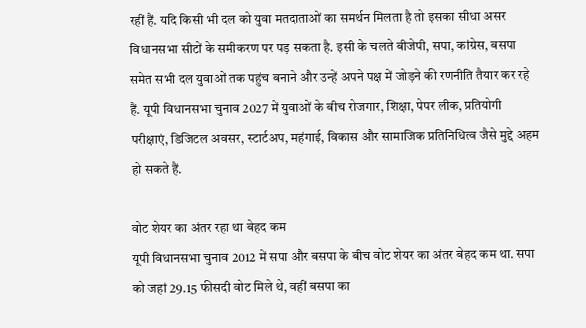रहीं हैं. यदि किसी भी दल को युवा मतदाताओं का समर्थन मिलता है तो इसका सीधा असर विधानसभा सीटों के समीकरण पर पड़ सकता है. इसी के चलते बीजेपी, सपा, कांग्रेस, बसपा समेत सभी दल युवाओं तक पहुंच बनाने और उन्हें अपने पक्ष में जोड़ने की रणनीति तैयार कर रहे हैं. यूपी विधानसभा चुनाव 2027 में युवाओं के बीच रोजगार, शिक्षा, पेपर लीक, प्रतियोगी परीक्षाएं, डिजिटल अवसर, स्टार्टअप, महंगाई, विकास और सामाजिक प्रतिनिधित्व जैसे मुद्दे अहम हो सकते हैं.

वोट शेयर का अंतर रहा था बेहद कम
यूपी विधानसभा चुनाव 2012 में सपा और बसपा के बीच वोट शेयर का अंतर बेहद कम था. सपा को जहां 29.15 फीसदी वोट मिले थे, वहीं बसपा का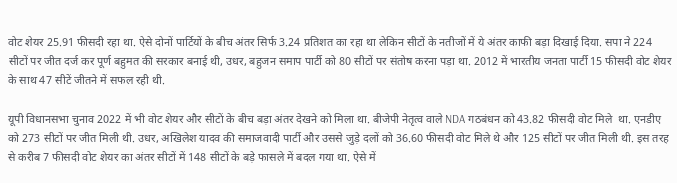वोट शेयर 25.91 फीसदी रहा था. ऐसे दोनों पार्टियों के बीच अंतर सिर्फ 3.24 प्रतिशत का रहा था लेकिन सीटों के नतीजों में ये अंतर काफी बड़ा दिखाई दिया. सपा ने 224 सीटों पर जीत दर्ज कर पूर्ण बहुमत की सरकार बनाई थी, उधर, बहुजन समाप पार्टी को 80 सीटों पर संतोष करना पड़ा था. 2012 में भारतीय जनता पार्टी 15 फीसदी वोट शेयर के साथ 47 सीटें जीतने में सफल रही थी.

यूपी विधानसभा चुनाव 2022 में भी वोट शेयर और सीटों के बीच बड़ा अंतर देखने को मिला था. बीजेपी नेतृत्व वाले NDA गठबंधन को 43.82 फीसदी वोट मिले  था. एनडीए को 273 सीटों पर जीत मिली थी. उधर, अखिलेश यादव की समाजवादी पार्टी और उससे जुड़े दलों को 36.60 फीसदी वोट मिले थे और 125 सीटों पर जीत मिली थी. इस तरह से करीब 7 फीसदी वोट शेयर का अंतर सीटों में 148 सीटों के बड़े फासले में बदल गया था. ऐसे में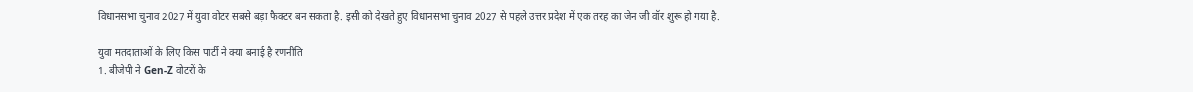विधानसभा चुनाव 2027 में युवा वोटर सबसे बड़ा फैक्टर बन सकता है. इसी को देखते हुए विधानसभा चुनाव 2027 से पहले उत्तर प्रदेश में एक तरह का जेन जी वॉर शुरू हो गया है.

युवा मतदाताओं के लिए किस पार्टी ने क्या बनाई है रणनीति
1. बीजेपी ने Gen-Z वोटरों के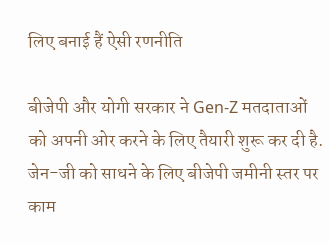लिए बनाई हैं ऐसी रणनीति

बीजेपी और योगी सरकार ने Gen-Z मतदाताओं को अपनी ओर करने के लिए तैयारी शुरू कर दी है. जेन-जी को साधने के लिए बीजेपी जमीनी स्तर पर काम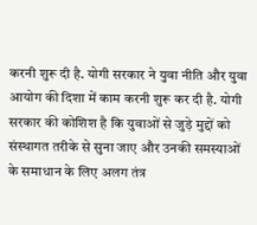करनी शुरू दी है. योगी सरकार ने युवा नीति और युवा आयोग की दिशा में काम करनी शुरू कर दी है. योगी सरकार की कोशिश है कि युवाओं से जुड़े मुद्दों को संस्थागत तरीके से सुना जाए और उनकी समस्याओं के समाधान के लिए अलग तंत्र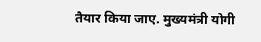तैयार किया जाए. मुख्यमंत्री योगी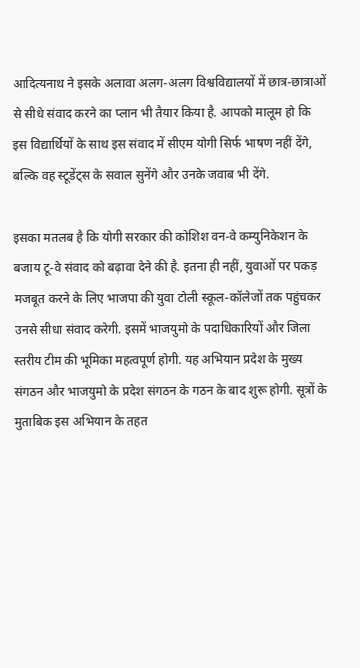आदित्यनाथ ने इसके अलावा अलग-अलग विश्वविद्यालयों में छात्र-छात्राओं से सीधे संवाद करने का प्लान भी तैयार किया है. आपको मालूम हो कि इस विद्यार्थियों के साथ इस संवाद में सीएम योगी सिर्फ भाषण नहीं देंगे, बल्कि वह स्टूडेंट्स के सवाल सुनेंगे और उनके जवाब भी देंगे.

इसका मतलब है कि योगी सरकार की कोशिश वन-वे कम्युनिकेशन के बजाय टू-वे संवाद को बढ़ावा देने की है. इतना ही नहीं, युवाओं पर पकड़ मजबूत करने के लिए भाजपा की युवा टोली स्कूल-कॉलेजों तक पहुंचकर उनसे सीधा संवाद करेगी. इसमें भाजयुमो के पदाधिकारियों और जिला स्तरीय टीम की भूमिका महत्वपूर्ण होगी. यह अभियान प्रदेश के मुख्य संगठन और भाजयुमो के प्रदेश संगठन के गठन के बाद शुरू होगी. सूत्रों के मुताबिक इस अभियान के तहत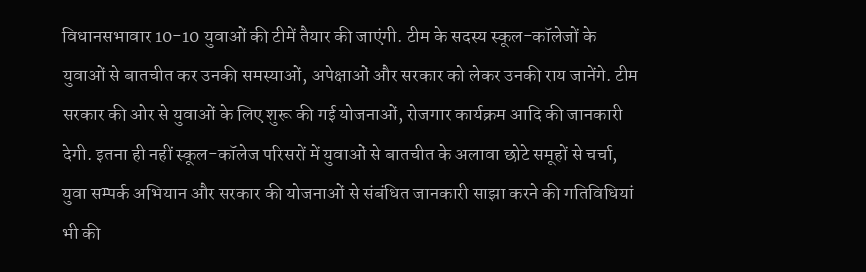विधानसभावार 10-10 युवाओं की टीमें तैयार की जाएंगी. टीम के सदस्य स्कूल-कॉलेजों के युवाओं से बातचीत कर उनकी समस्याओं, अपेक्षाओं और सरकार को लेकर उनकी राय जानेंगे. टीम सरकार की ओर से युवाओं के लिए शुरू की गई योजनाओं, रोजगार कार्यक्रम आदि की जानकारी देगी. इतना ही नहीं स्कूल-कॉलेज परिसरों में युवाओं से बातचीत के अलावा छोटे समूहों से चर्चा, युवा सम्पर्क अभियान और सरकार की योजनाओं से संबंधित जानकारी साझा करने की गतिविधियां भी की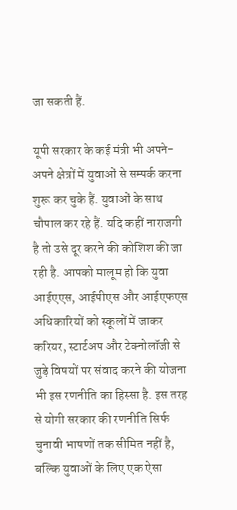जा सकती हैं.

यूपी सरकार के कई मंत्री भी अपने-अपने क्षेत्रों में युवाओं से सम्पर्क करना शुरू कर चुके हैं. युवाओं के साथ चौपाल कर रहे हैं. यदि कहीं नाराजगी है तो उसे दूर करने की कोशिश की जा रही है. आपको मालूम हो कि युवा आईएएस, आईपीएस और आईएफएस अधिकारियों को स्कूलों में जाकर करियर, स्टार्टअप और टेक्नोलॉजी से जुड़े विषयों पर संवाद करने की योजना भी इस रणनीति का हिस्सा है. इस तरह से योगी सरकार की रणनीति सिर्फ चुनावी भाषणों तक सीमित नहीं है, बल्कि युवाओं के लिए एक ऐसा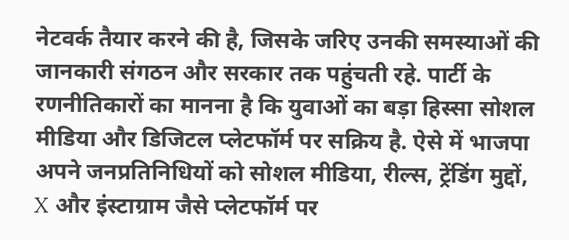नेटवर्क तैयार करने की है, जिसके जरिए उनकी समस्याओं की जानकारी संगठन और सरकार तक पहुंचती रहे. पार्टी के रणनीतिकारों का मानना है कि युवाओं का बड़ा हिस्सा सोशल मीडिया और डिजिटल प्लेटफॉर्म पर सक्रिय है. ऐसे में भाजपा अपने जनप्रतिनिधियों को सोशल मीडिया, रील्स, ट्रेंडिंग मुद्दों, X और इंस्टाग्राम जैसे प्लेटफॉर्म पर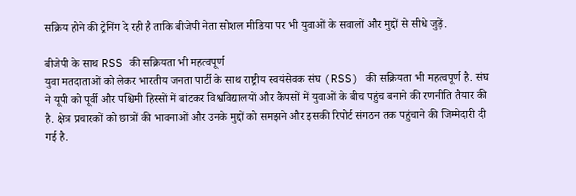सक्रिय होने की ट्रेनिंग दे रही है ताकि बीजेपी नेता सोशल मीडिया पर भी युवाओं के सवालों और मुद्दों से सीधे जुड़ें.

बीजेपी के साथ RSS की सक्रियता भी महत्वपूर्ण
युवा मतदाताओं को लेकर भारतीय जनता पार्टी के साथ राष्ट्रीय स्वयंसेवक संघ (RSS) की सक्रियता भी महत्वपूर्ण है. संघ ने यूपी को पूर्वी और पश्चिमी हिस्सों में बांटकर विश्वविद्यालयों और कैंपसों में युवाओं के बीच पहुंच बनाने की रणनीति तैयार की है. क्षेत्र प्रचारकों को छात्रों की भावनाओं और उनके मुद्दों को समझने और इसकी रिपोर्ट संगठन तक पहुंचाने की जिम्मेदारी दी गई है.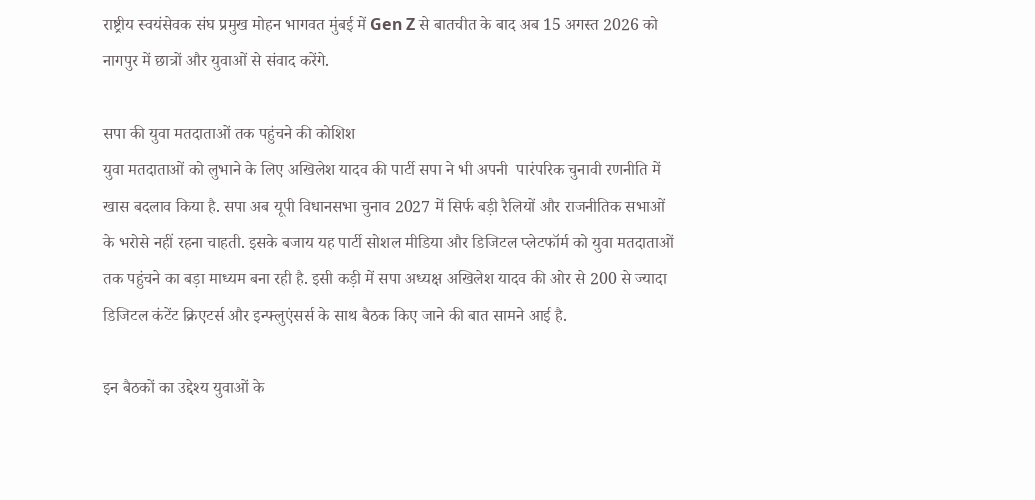राष्ट्रीय स्वयंसेवक संघ प्रमुख मोहन भागवत मुंबई में Gen Z से बातचीत के बाद अब 15 अगस्त 2026 को नागपुर में छात्रों और युवाओं से संवाद करेंगे.

सपा की युवा मतदाताओं तक पहुंचने की कोशिश
युवा मतदाताओं को लुभाने के लिए अखिलेश यादव की पार्टी सपा ने भी अपनी  पारंपरिक चुनावी रणनीति में खास बदलाव किया है. सपा अब यूपी विधानसभा चुनाव 2027 में सिर्फ बड़ी रैलियों और राजनीतिक सभाओं के भरोसे नहीं रहना चाहती. इसके बजाय यह पार्टी सोशल मीडिया और डिजिटल प्लेटफॉर्म को युवा मतदाताओं तक पहुंचने का बड़ा माध्यम बना रही है. इसी कड़ी में सपा अध्यक्ष अखिलेश यादव की ओर से 200 से ज्यादा डिजिटल कंटेंट क्रिएटर्स और इन्फ्लुएंसर्स के साथ बैठक किए जाने की बात सामने आई है.

इन बैठकों का उद्देश्य युवाओं के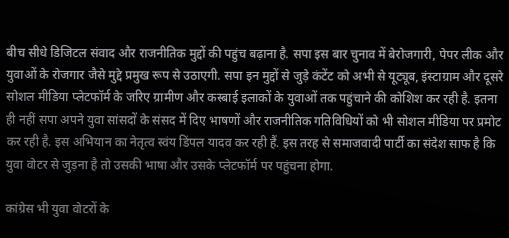बीच सीधे डिजिटल संवाद और राजनीतिक मुद्दों की पहुंच बढ़ाना है. सपा इस बार चुनाव में बेरोजगारी, पेपर लीक और युवाओं के रोजगार जैसे मुद्दे प्रमुख रूप से उठाएगी. सपा इन मुद्दों से जुड़े कंटेंट को अभी से यूट्यूब, इंस्टाग्राम और दूसरे सोशल मीडिया प्लेटफॉर्म के जरिए ग्रामीण और कस्बाई इलाकों के युवाओं तक पहुंचाने की कोशिश कर रही है. इतना ही नहीं सपा अपने युवा सांसदों के संसद में दिए भाषणों और राजनीतिक गतिविधियों को भी सोशल मीडिया पर प्रमोट कर रही है. इस अभियान का नेतृत्व स्वंय डिंपल यादव कर रही हैं. इस तरह से समाजवादी पार्टी का संदेश साफ है कि युवा वोटर से जुड़ना है तो उसकी भाषा और उसके प्लेटफॉर्म पर पहुंचना होगा.

कांग्रेस भी युवा वोटरों के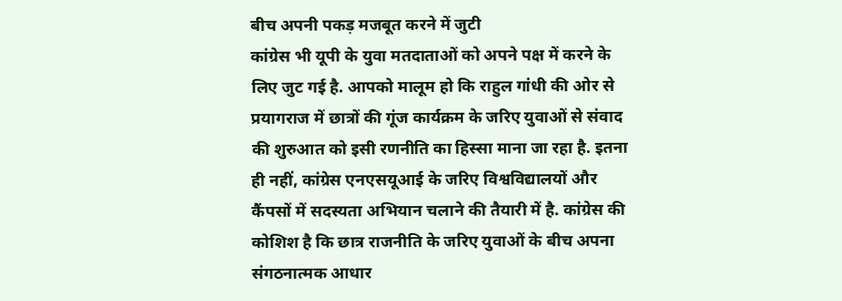बीच अपनी पकड़ मजबूत करने में जुटी
कांग्रेस भी यूपी के युवा मतदाताओं को अपने पक्ष में करने के लिए जुट गई है. आपको मालूम हो कि राहुल गांधी की ओर से प्रयागराज में छात्रों की गूंज कार्यक्रम के जरिए युवाओं से संवाद की शुरुआत को इसी रणनीति का हिस्सा माना जा रहा है. इतना ही नहीं, कांग्रेस एनएसयूआई के जरिए विश्वविद्यालयों और कैंपसों में सदस्यता अभियान चलाने की तैयारी में है. कांग्रेस की कोशिश है कि छात्र राजनीति के जरिए युवाओं के बीच अपना संगठनात्मक आधार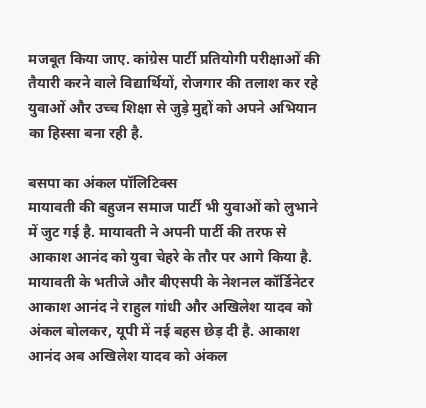मजबूत किया जाए. कांग्रेस पार्टी प्रतियोगी परीक्षाओं की तैयारी करने वाले विद्यार्थियों, रोजगार की तलाश कर रहे युवाओं और उच्च शिक्षा से जुड़े मुद्दों को अपने अभियान का हिस्सा बना रही है.

बसपा का अंकल पॉलिटिक्स
मायावती की बहुजन समाज पार्टी भी युवाओं को लुभाने में जुट गई है. मायावती ने अपनी पार्टी की तरफ से आकाश आनंद को युवा चेहरे के तौर पर आगे किया है. मायावती के भतीजे और बीएसपी के नेशनल कॉर्डिनेटर आकाश आनंद ने राहुल गांधी और अखिलेश यादव को अंकल बोलकर, यूपी में नई बहस छेड़ दी है. आकाश आनंद अब अखिलेश यादव को अंकल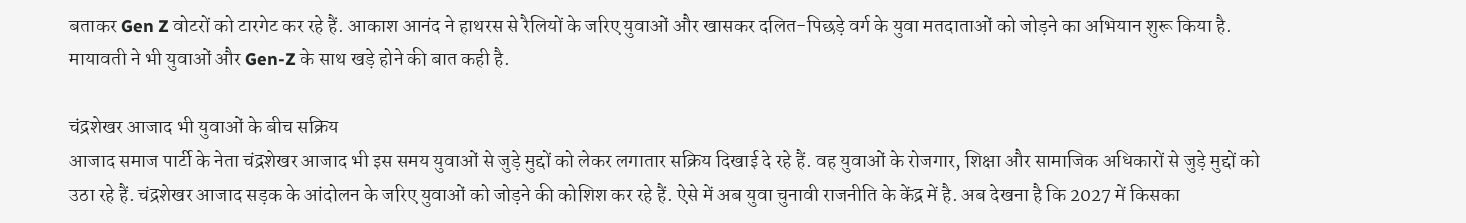बताकर Gen Z वोटरों को टारगेट कर रहे हैं. आकाश आनंद ने हाथरस से रैलियों के जरिए युवाओं और खासकर दलित-पिछड़े वर्ग के युवा मतदाताओं को जोड़ने का अभियान शुरू किया है. मायावती ने भी युवाओं और Gen-Z के साथ खड़े होने की बात कही है.

चंद्रशेखर आजाद भी युवाओं के बीच सक्रिय
आजाद समाज पार्टी के नेता चंद्रशेखर आजाद भी इस समय युवाओं से जुड़े मुद्दों को लेकर लगातार सक्रिय दिखाई दे रहे हैं. वह युवाओं के रोजगार, शिक्षा और सामाजिक अधिकारों से जुड़े मुद्दों को उठा रहे हैं. चंद्रशेखर आजाद सड़क के आंदोलन के जरिए युवाओं को जोड़ने की कोशिश कर रहे हैं. ऐसे में अब युवा चुनावी राजनीति के केंद्र में है. अब देखना है कि 2027 में किसका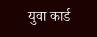युवा कार्ड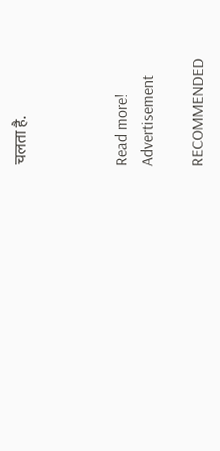चलता है.



Read more!
Advertisement

RECOMMENDED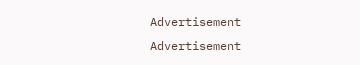Advertisement
Advertisement